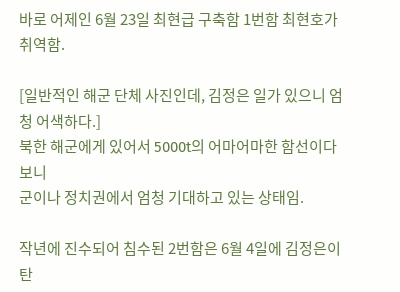바로 어제인 6월 23일 최현급 구축함 1번함 최현호가 취역함.

[일반적인 해군 단체 사진인데, 김정은 일가 있으니 엄청 어색하다.]
북한 해군에게 있어서 5000t의 어마어마한 함선이다 보니
군이나 정치권에서 엄청 기대하고 있는 상태임.

작년에 진수되어 침수된 2번함은 6월 4일에 김정은이 탄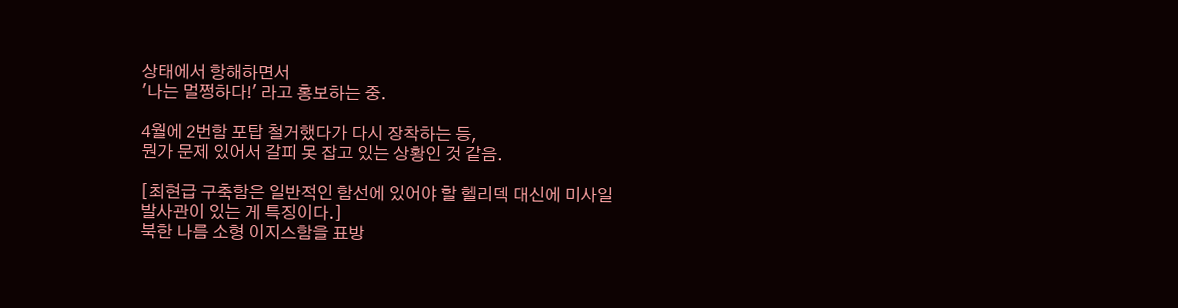상태에서 항해하면서
'나는 멀쩡하다!' 라고 홍보하는 중.

4월에 2번함 포탑 철거했다가 다시 장착하는 등,
뭔가 문제 있어서 갈피 못 잡고 있는 상황인 것 같음.

[최현급 구축함은 일반적인 함선에 있어야 할 헬리덱 대신에 미사일 발사관이 있는 게 특징이다.]
북한 나름 소형 이지스함을 표방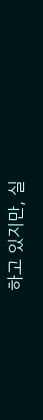하고 있지만, 실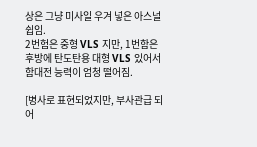상은 그냥 미사일 우겨 넣은 아스널 쉽임.
2번험은 중형 VLS 지만, 1번함은 후방에 탄도탄용 대형 VLS 있어서 함대전 능력이 엄청 떨어짐.

[병사로 표현되었지만, 부사관급 되어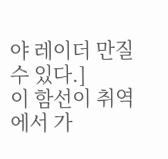야 레이더 만질 수 있다.]
이 함선이 취역에서 가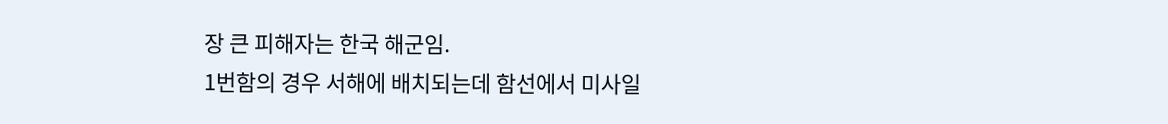장 큰 피해자는 한국 해군임.
1번함의 경우 서해에 배치되는데 함선에서 미사일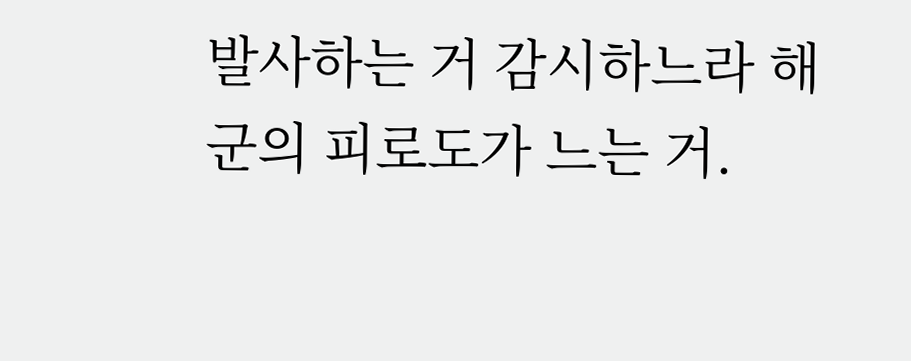발사하는 거 감시하느라 해군의 피로도가 느는 거.